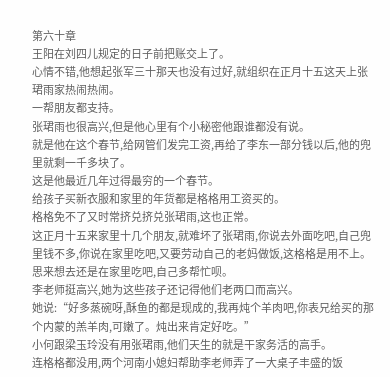第六十章
王阳在刘四儿规定的日子前把账交上了。
心情不错,他想起张军三十那天也没有过好,就组织在正月十五这天上张珺雨家热闹热闹。
一帮朋友都支持。
张珺雨也很高兴,但是他心里有个小秘密他跟谁都没有说。
就是他在这个春节,给网管们发完工资,再给了李东一部分钱以后,他的兜里就剩一千多块了。
这是他最近几年过得最穷的一个春节。
给孩子买新衣服和家里的年货都是格格用工资买的。
格格免不了又时常挤兑挤兑张珺雨,这也正常。
这正月十五来家里十几个朋友,就难坏了张珺雨,你说去外面吃吧,自己兜里钱不多,你说在家里吃吧,又要劳动自己的老妈做饭,这格格是用不上。
思来想去还是在家里吃吧,自己多帮忙呗。
李老师挺高兴,她为这些孩子还记得他们老两口而高兴。
她说:“好多蒸碗呀,酥鱼的都是现成的,我再炖个羊肉吧,你表兄给买的那个内蒙的羔羊肉,可嫩了。炖出来肯定好吃。”
小何跟梁玉玲没有用张珺雨,他们天生的就是干家务活的高手。
连格格都没用,两个河南小媳妇帮助李老师弄了一大桌子丰盛的饭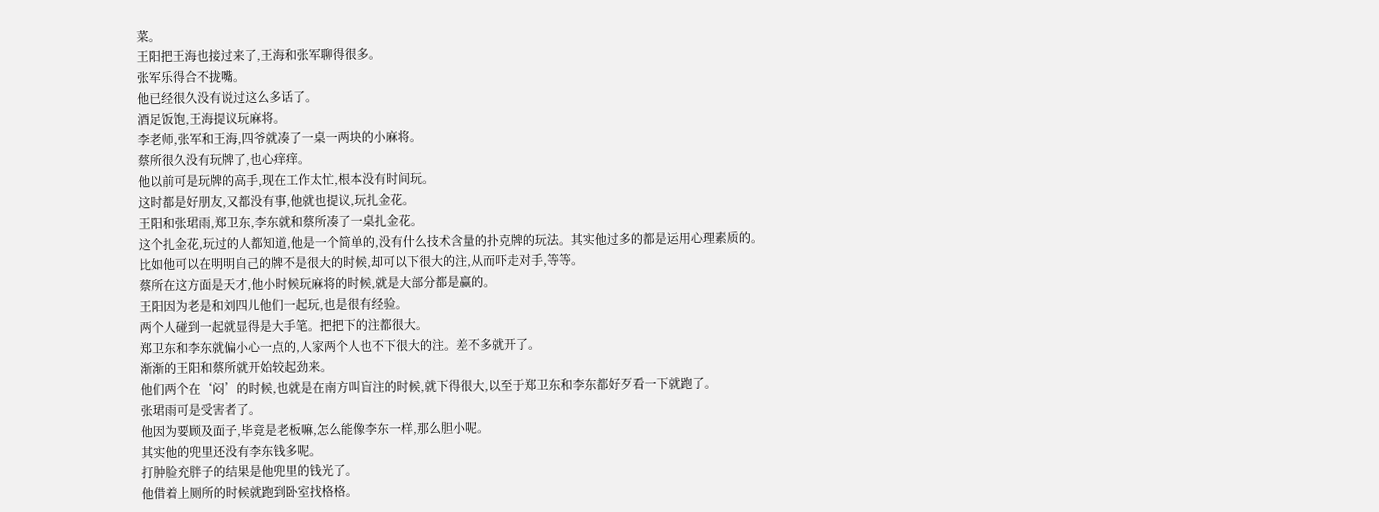菜。
王阳把王海也接过来了,王海和张军聊得很多。
张军乐得合不拢嘴。
他已经很久没有说过这么多话了。
酒足饭饱,王海提议玩麻将。
李老师,张军和王海,四爷就凑了一桌一两块的小麻将。
蔡所很久没有玩牌了,也心痒痒。
他以前可是玩牌的高手,现在工作太忙,根本没有时间玩。
这时都是好朋友,又都没有事,他就也提议,玩扎金花。
王阳和张珺雨,郑卫东,李东就和蔡所凑了一桌扎金花。
这个扎金花,玩过的人都知道,他是一个简单的,没有什么技术含量的扑克牌的玩法。其实他过多的都是运用心理素质的。
比如他可以在明明自己的牌不是很大的时候,却可以下很大的注,从而吓走对手,等等。
蔡所在这方面是天才,他小时候玩麻将的时候,就是大部分都是赢的。
王阳因为老是和刘四儿他们一起玩,也是很有经验。
两个人碰到一起就显得是大手笔。把把下的注都很大。
郑卫东和李东就偏小心一点的,人家两个人也不下很大的注。差不多就开了。
渐渐的王阳和蔡所就开始较起劲来。
他们两个在‘闷’的时候,也就是在南方叫盲注的时候,就下得很大,以至于郑卫东和李东都好歹看一下就跑了。
张珺雨可是受害者了。
他因为要顾及面子,毕竟是老板嘛,怎么能像李东一样,那么胆小呢。
其实他的兜里还没有李东钱多呢。
打肿脸充胖子的结果是他兜里的钱光了。
他借着上厕所的时候就跑到卧室找格格。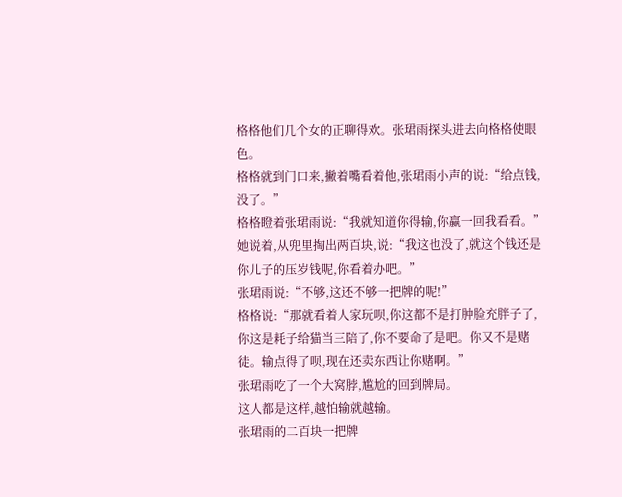格格他们几个女的正聊得欢。张珺雨探头进去向格格使眼色。
格格就到门口来,撇着嘴看着他,张珺雨小声的说:“给点钱,没了。”
格格瞪着张珺雨说:“我就知道你得输,你赢一回我看看。”
她说着,从兜里掏出两百块,说:“我这也没了,就这个钱还是你儿子的压岁钱呢,你看着办吧。”
张珺雨说:“不够,这还不够一把牌的呢!”
格格说:“那就看着人家玩呗,你这都不是打肿脸充胖子了,你这是耗子给猫当三陪了,你不要命了是吧。你又不是赌徒。输点得了呗,现在还卖东西让你赌啊。”
张珺雨吃了一个大窝脖,尴尬的回到牌局。
这人都是这样,越怕输就越输。
张珺雨的二百块一把牌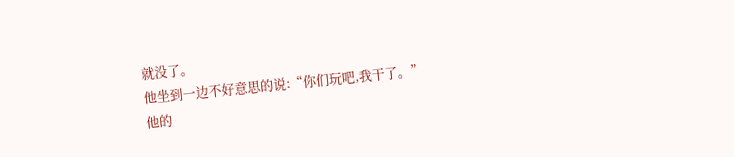就没了。
他坐到一边不好意思的说:“你们玩吧,我干了。”
他的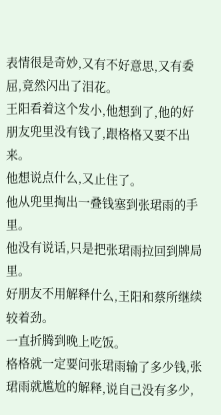表情很是奇妙,又有不好意思,又有委屈,竟然闪出了泪花。
王阳看着这个发小,他想到了,他的好朋友兜里没有钱了,跟格格又要不出来。
他想说点什么,又止住了。
他从兜里掏出一叠钱塞到张珺雨的手里。
他没有说话,只是把张珺雨拉回到牌局里。
好朋友不用解释什么,王阳和蔡所继续较着劲。
一直折腾到晚上吃饭。
格格就一定要问张珺雨输了多少钱,张珺雨就尴尬的解释,说自己没有多少,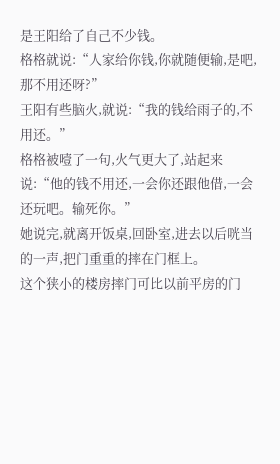是王阳给了自己不少钱。
格格就说:“人家给你钱,你就随便输,是吧,那不用还呀?”
王阳有些脑火,就说:“我的钱给雨子的,不用还。”
格格被噎了一句,火气更大了,站起来说:“他的钱不用还,一会你还跟他借,一会还玩吧。输死你。”
她说完,就离开饭桌,回卧室,进去以后咣当的一声,把门重重的摔在门框上。
这个狭小的楼房摔门可比以前平房的门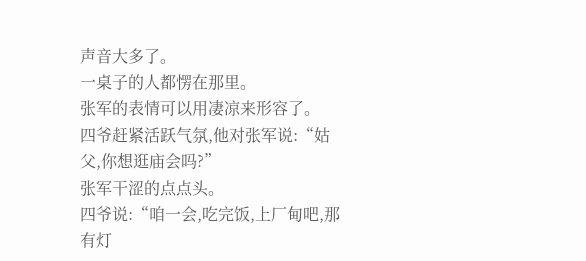声音大多了。
一桌子的人都愣在那里。
张军的表情可以用凄凉来形容了。
四爷赶紧活跃气氛,他对张军说:“姑父,你想逛庙会吗?”
张军干涩的点点头。
四爷说:“咱一会,吃完饭,上厂甸吧,那有灯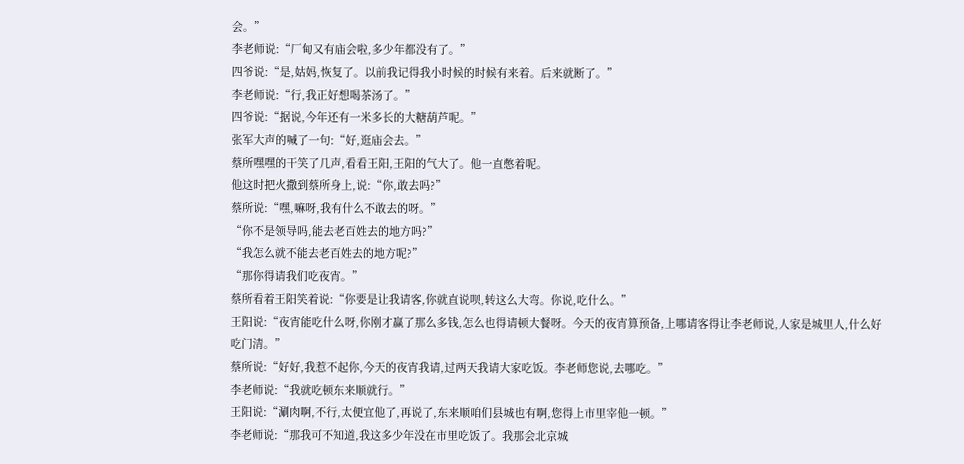会。”
李老师说:“厂甸又有庙会啦,多少年都没有了。”
四爷说:“是,姑妈,恢复了。以前我记得我小时候的时候有来着。后来就断了。”
李老师说:“行,我正好想喝茶汤了。”
四爷说:“据说,今年还有一米多长的大糖葫芦呢。”
张军大声的喊了一句:“好,逛庙会去。”
蔡所嘿嘿的干笑了几声,看看王阳,王阳的气大了。他一直憋着呢。
他这时把火撒到蔡所身上,说:“你,敢去吗?”
蔡所说:“嘿,嘛呀,我有什么不敢去的呀。”
“你不是领导吗,能去老百姓去的地方吗?”
“我怎么就不能去老百姓去的地方呢?”
“那你得请我们吃夜宵。”
蔡所看着王阳笑着说:“你要是让我请客,你就直说呗,转这么大弯。你说,吃什么。”
王阳说:“夜宵能吃什么呀,你刚才赢了那么多钱,怎么也得请顿大餐呀。今天的夜宵算预备,上哪请客得让李老师说,人家是城里人,什么好吃门清。”
蔡所说:“好好,我惹不起你,今天的夜宵我请,过两天我请大家吃饭。李老师您说,去哪吃。”
李老师说:“我就吃顿东来顺就行。”
王阳说:“涮肉啊,不行,太便宜他了,再说了,东来顺咱们县城也有啊,您得上市里宰他一顿。”
李老师说:“那我可不知道,我这多少年没在市里吃饭了。我那会北京城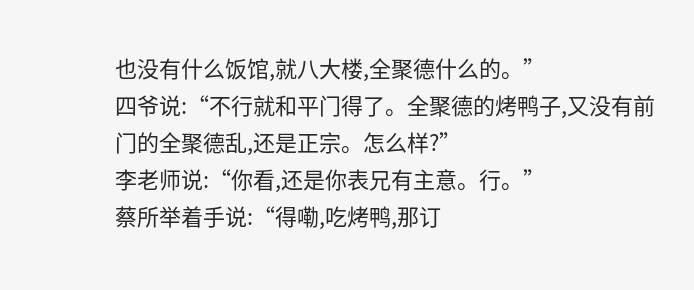也没有什么饭馆,就八大楼,全聚德什么的。”
四爷说:“不行就和平门得了。全聚德的烤鸭子,又没有前门的全聚德乱,还是正宗。怎么样?”
李老师说:“你看,还是你表兄有主意。行。”
蔡所举着手说:“得嘞,吃烤鸭,那订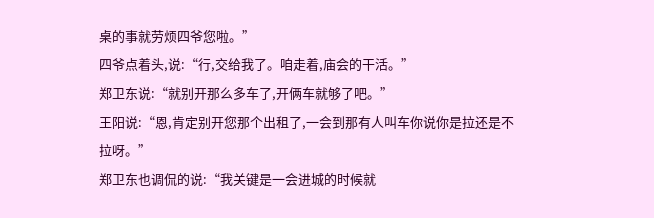桌的事就劳烦四爷您啦。”
四爷点着头,说:“行,交给我了。咱走着,庙会的干活。”
郑卫东说:“就别开那么多车了,开俩车就够了吧。”
王阳说:“恩,肯定别开您那个出租了,一会到那有人叫车你说你是拉还是不拉呀。”
郑卫东也调侃的说:“我关键是一会进城的时候就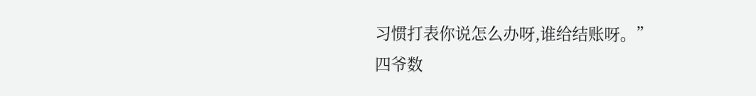习惯打表你说怎么办呀,谁给结账呀。”
四爷数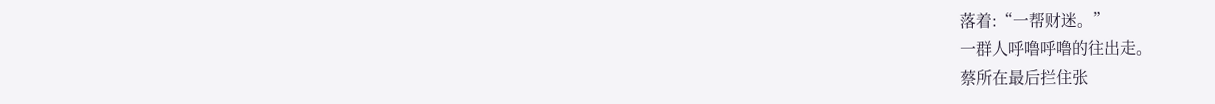落着:“一帮财迷。”
一群人呼噜呼噜的往出走。
蔡所在最后拦住张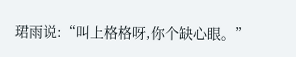珺雨说:“叫上格格呀,你个缺心眼。”